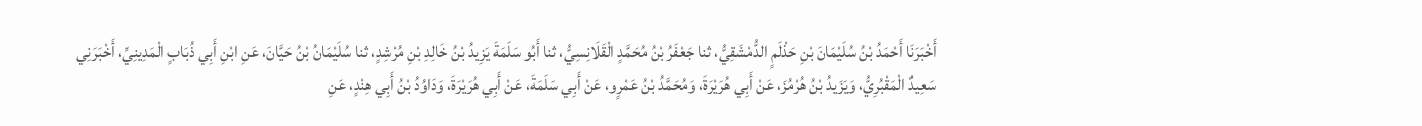أَخْبَرَنَا أَحْمَدُ بْنُ سُلَيْمَانَ بْنِ حَذْلَمٍ الدُّمْشَقِيُّ، ثنا جَعْفَرُ بْنُ مُحَمَّدٍ الْقَلَانِسِيُّ، ثنا أَبُو سَلَمَةَ يَزِيدُ بْنُ خَالِدِ بْنِ مُرْشِدٍ، ثنا سُلَيْمَانُ بْنُ حَيَّانَ، عَنِ ابْنِ أَبِي ذُبَابٍ الْمَدِينِيِّ، أَخْبَرَنِي سَعِيدٌ الْمَقْبُرِيُّ، وَيَزَيدُ بْنُ هُرْمُزَ، عَنْ أَبِي هُرَيْرَةَ، وَمُحَمَّدُ بْنُ عَمْرٍو، عَنْ أَبِي سَلَمَةَ، عَنْ أَبِي هُرَيْرَةَ، وَدَاوُدُ بْنُ أَبِي هِنْدٍ، عَنِ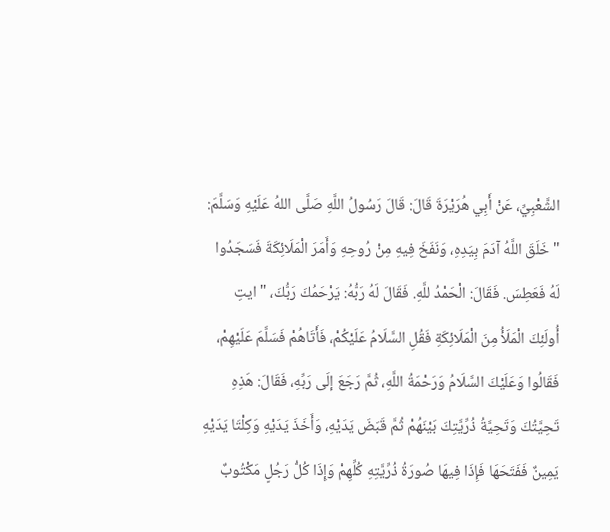الشَّعْبِيِّ، عَنْ أَبِي هُرَيْرَةَ قَالَ: قَالَ رَسُولُ اللَّهِ صَلَّى اللهُ عَلَيْهِ وَسَلَّمَ: " خَلَقَ اللَّهُ آدَمَ بِيَدِهِ، وَنَفَخَ فِيهِ مِنْ رُوحِهِ وَأَمَرَ الْمَلَائِكَةَ فَسَجَدُوا لَهُ فَعَطِسَ. فَقَالَ: الْحَمْدُ للَّهِ. فَقَالَ لَهُ رَبُّهُ: يَرْحَمُكَ رَبُّكَ، " ايتِ أُولَئِكَ الْمَلَأُ مِنَ الْمَلَائِكَةِ فَقُلِ السَّلَامُ عَلَيْكُمْ، فَأَتَاهُمْ فَسَلَّمَ عَلَيْهِمْ، فَقَالُوا وَعَلَيْكَ السَّلَامُ وَرَحْمَةُ اللَّهِ، ثُمَّ رَجَعَ إلَى رَبِّهِ، فَقَالَ: هَذِهِ تَحِيَّتُكَ وَتَحِيَّةُ ذُرِّيَّتِكَ بَيْنَهُمْ ثُمَّ قَبَضَ يَدَيْهِ، وَأَخَذَ يَدَيْهِ وَكِلْتَا يَدَيْهِ يَمِينٌ فَفَتَحَهَا فَإِذَا فِيهَا صُورَةُ ذُرِّيَّتِهِ كُلِّهِمْ وَإِذَا كُلُّ رَجُلٍ مَكْتُوبٌ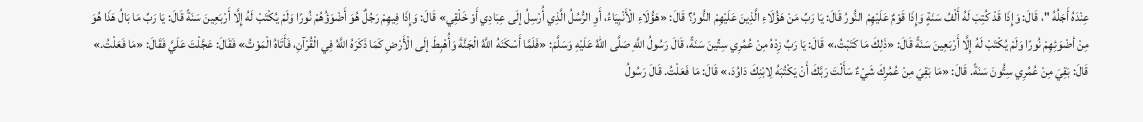عِنْدَهُ أَجَلُهُ "، قَالَ: وَإِذَا قَدْ كُتِبَ لَهُ أَلْفُ سَنَةٍ وَإِذَا قَوْمٌ عَلَيْهِمْ النُّورُ قَالَ: يَا رَبِّ مَنْ هَؤُلَاءِ الَّذِينَ عَلَيْهِمْ النُّورُ؟ قَالَ: «هَؤُلَاءِ الْأَنْبِيَاءُ، أَوِ الرُّسُلُ الَّذِي أُرْسِلُ إلَى عِبَادِي أَوْ خَلْقِي» قَالَ: وَإِذَا فِيهِمْ رَجُلٌ هُوَ أَضْوَؤُهُمْ نُورًا وَلَمْ يُكْتَبْ لَهُ إِلَّا أَرْبَعِينَ سَنَةً قَالَ: يَا رَبِّ مَا بَالُ هَذَا هُوَ مِنْ أضْوَئِهِمْ نُورًا وَلَمْ يُكْتَبْ لَهُ إِلَّا أَرْبَعِينَ سَنَةً قَالَ: «ذَلِكَ مَا كَتَبْتُ،» قَالَ: يَا رَبِّ زِدْهُ مِنْ عُمُرِي سِتِّينَ سَنَةً، قَالَ رَسُولُ اللَّهِ صَلَّى اللهُ عَلَيْهِ وَسَلَّمَ: «فَلَمَّا أَسْكَنَهُ اللَّهُ الْجَنَّةَ وَأُهْبِطَ إلَى الْأَرْضِ كَمَا ذَكَرَهُ اللَّهُ فِي الْقُرْآنِ، فَأَتَاهُ الْمَوْتُ» فَقَالَ: عَجَّلْتَ عَلَيَّ فَقَالَ: «مَا فَعَلْتُ.» قَالَ: بَقِيَ مِنْ عُمُرِي سِتُّونَ سَنَةً. قَالَ: «مَا بَقِيَ مِنْ عُمُرِكَ شَيْءٌ سَأَلْتَ رَبَّكَ أَنْ يَكْتُبَهُ لِابْنِكَ دَاوُدَ،» قَالَ: مَا فَعَلْتُ. قَالَ رَسُولُ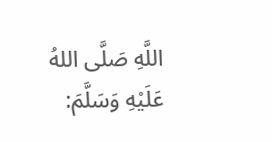اللَّهِ صَلَّى اللهُ عَلَيْهِ وَسَلَّمَ: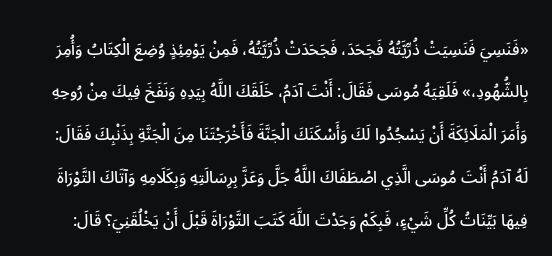«فَنَسِيَ فَنَسِيَتْ ذُرِّيَّتُهُ فَجَحَدَ، فَجَحَدَتْ ذُرِّيَّتُهُ، فَمِنْ يَوْمِئِذٍ وُضِعَ الْكِتَابُ وَأُمِرَ بِالشُّهُودِ،» فَلَقِيَهُ مُوسَى فَقَالَ: أَنْتَ آدَمُ، خَلَقَكَ اللَّهُ بِيَدِهِ وَنَفَخَ فِيكَ مِنْ رُوحِهِ وَأَمَرَ الْمَلَائِكَةَ أَنْ يَسْجُدُوا لَكَ وَأَسْكَنَكَ الْجَنَّةَ فَأَخْرَجْتَنَا مِنَ الْجَنَّةِ بِذَنْبِكَ فَقَالَ: لَهُ آدَمُ أَنْتَ مُوسَى الَّذِي اصْطَفَاكَ اللَّهُ جَلَّ وَعَزَّ بِرِسَالَتِهِ وَبِكَلَامِهِ وَآتَاكَ التَّوْرَاةَ فِيهَا بَيِّنَاتُ كُلِّ شَيْءٍ، فَبِكَمْ وَجَدْتَ اللَّهَ كَتَبَ التَّوْرَاةَ قَبْلَ أَنْ يَخْلُقَنِيَ؟ قَالَ: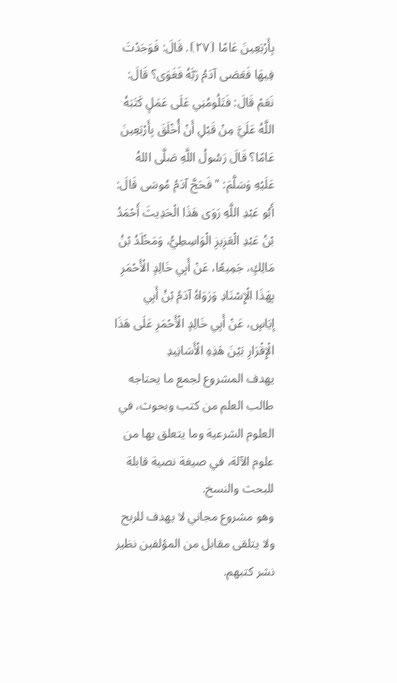بِأَرْبَعِينَ عَامًا ⦗٢٧⦘. قَالَ: فَوَجَدْتَ فِيهَا فَعَصَى آدَمُ رَبَّهُ فَغَوَى؟ قَالَ: نَعَمْ قَالَ: فَتَلُومُنِي عَلَى عَمَلٍ كَتَبَهُ اللَّهُ عَلَيَّ مِنْ قَبْلِ أَنْ أُخْلَقَ بِأَرْبَعِينَ عَامًا؟ قَالَ رَسُولُ اللَّهِ صَلَّى اللهُ عَلَيْهِ وَسَلَّمَ: " فَحَجَّ آدَمُ مُوسَى قَالَ: أَبُو عَبْدِ اللَّهِ رَوَى هَذَا الْحَدِيثَ أَحْمَدُ بْنُ عَبْدِ الْعَزِيزِ الْوَاسِطِيُّ، وَمَخْلَدُ بْنُ مَالِكٍ، جَمِيعًا، عَنْ أَبِي خَالِدٍ الْأَحْمَرِ بِهَذَا الْإِسْنَادِ وَرَوَاهُ آدَمُ بْنُ أَبِي إيَاسٍ، عَنْ أَبِي خَالِدٍ الْأَحْمَرِ عَلَى هَذَا الْإِقْرَارِ بَيْنَ هَذِهِ الْأَسَانِيدِ
يهدف المشروع لجمع ما يحتاجه طالب العلم من كتب وبحوث، في العلوم الشرعية وما يتعلق بها من علوم الآلة، في صيغة نصية قابلة للبحث والنسخ.
وهو مشروع مجاني لا يهدف للربح ولا يتلقى مقابل من المؤلفين نظير نشر كتبهم.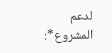لدعم المشروع*: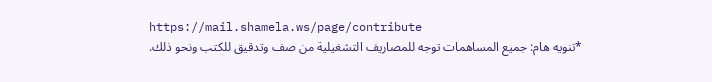https://mail.shamela.ws/page/contribute
*تنويه هام: جميع المساهمات توجه للمصاريف التشغيلية من صف وتدقيق للكتب ونحو ذلك.